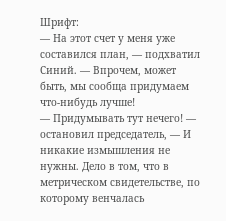Шрифт:
— На этот счет у меня уже составился план, — подхватил Синий. — Впрочем, может быть, мы сообща придумаем что-нибудь лучше!
— Придумывать тут нечего! — остановил председатель, — И никакие измышления не нужны. Дело в том, что в метрическом свидетельстве, по которому венчалась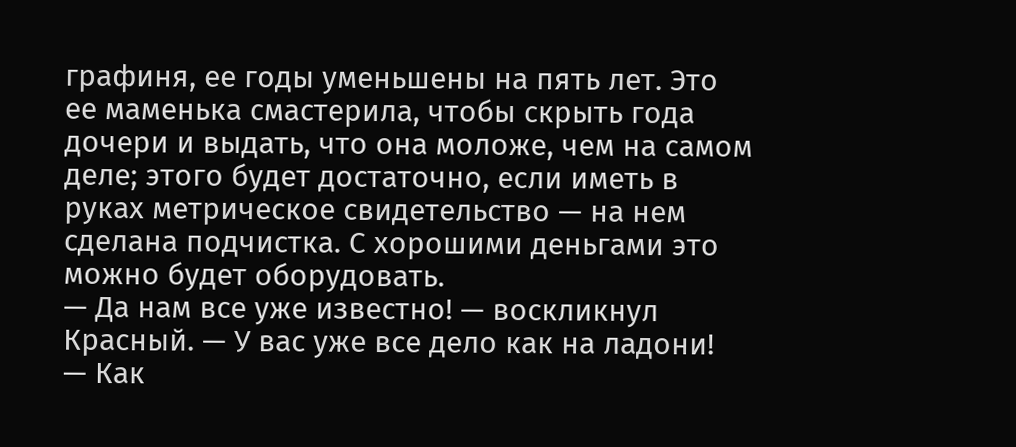графиня, ее годы уменьшены на пять лет. Это ее маменька смастерила, чтобы скрыть года дочери и выдать, что она моложе, чем на самом деле; этого будет достаточно, если иметь в руках метрическое свидетельство — на нем сделана подчистка. С хорошими деньгами это можно будет оборудовать.
— Да нам все уже известно! — воскликнул Красный. — У вас уже все дело как на ладони!
— Как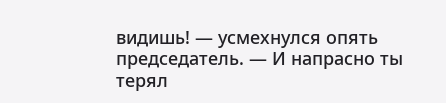видишь! — усмехнулся опять председатель. — И напрасно ты терял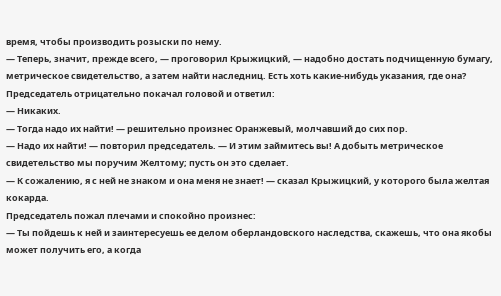время, чтобы производить розыски по нему.
— Теперь, значит, прежде всего, — проговорил Крыжицкий, — надобно достать подчищенную бумагу, метрическое свидетельство, а затем найти наследниц. Есть хоть какие-нибудь указания, где она?
Председатель отрицательно покачал головой и ответил:
— Никаких.
— Тогда надо их найти! — решительно произнес Оранжевый, молчавший до сих пор.
— Надо их найти! — повторил председатель. — И этим займитесь вы! А добыть метрическое свидетельство мы поручим Желтому; пусть он это сделает.
— К сожалению, я с ней не знаком и она меня не знает! — сказал Крыжицкий, у которого была желтая кокарда.
Председатель пожал плечами и спокойно произнес:
— Ты пойдешь к ней и заинтересуешь ее делом оберландовского наследства, скажешь, что она якобы может получить его, а когда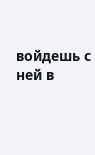войдешь с ней в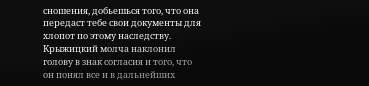сношения, добьешься того, что она передаст тебе свои документы для хлопот по этому наследству.
Крыжицкий молча наклонил голову в знак согласия и того, что он понял все и в дальнейших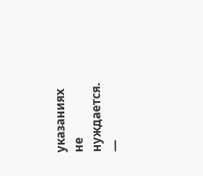указаниях не нуждается.
—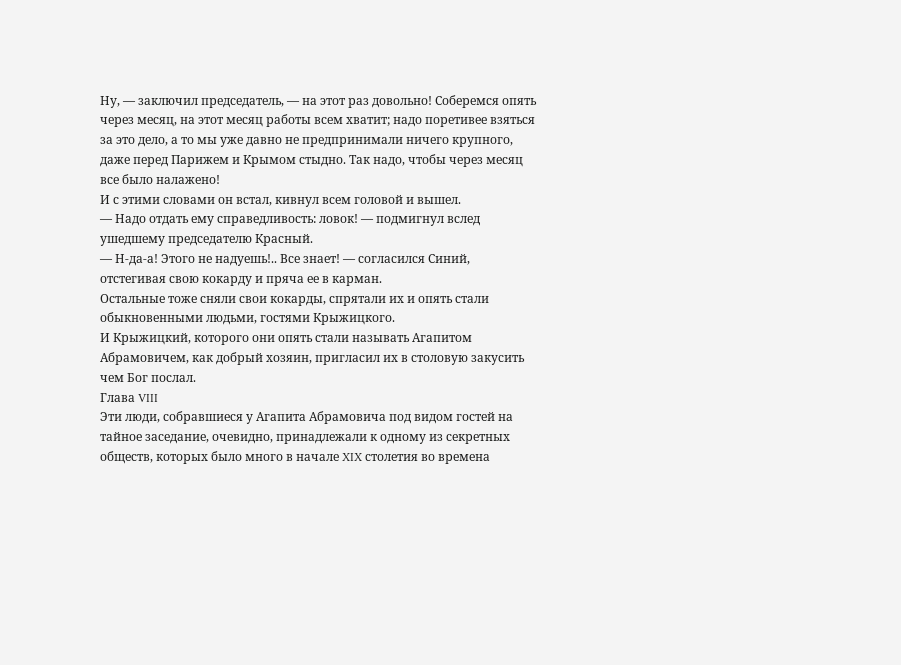Ну, — заключил председатель, — на этот раз довольно! Соберемся опять через месяц, на этот месяц работы всем хватит; надо поретивее взяться за это дело, а то мы уже давно не предпринимали ничего крупного, даже перед Парижем и Крымом стыдно. Так надо, чтобы через месяц все было налажено!
И с этими словами он встал, кивнул всем головой и вышел.
— Надо отдать ему справедливость: ловок! — подмигнул вслед ушедшему председателю Красный.
— Н-да-а! Этого не надуешь!.. Все знает! — согласился Синий, отстегивая свою кокарду и пряча ее в карман.
Остальные тоже сняли свои кокарды, спрятали их и опять стали обыкновенными людьми, гостями Крыжицкого.
И Крыжицкий, которого они опять стали называть Агапитом Абрамовичем, как добрый хозяин, пригласил их в столовую закусить чем Бог послал.
Глава VIII
Эти люди, собравшиеся у Агапита Абрамовича под видом гостей на тайное заседание, очевидно, принадлежали к одному из секретных обществ, которых было много в начале XIX столетия во времена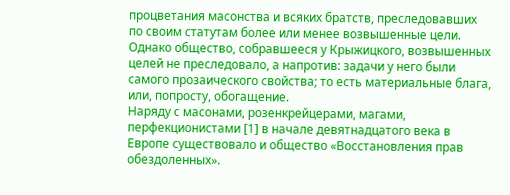процветания масонства и всяких братств, преследовавших по своим статутам более или менее возвышенные цели.
Однако общество, собравшееся у Крыжицкого, возвышенных целей не преследовало, а напротив: задачи у него были самого прозаического свойства; то есть материальные блага, или, попросту, обогащение.
Наряду с масонами, розенкрейцерами, магами, перфекционистами [1] в начале девятнадцатого века в Европе существовало и общество «Восстановления прав обездоленных».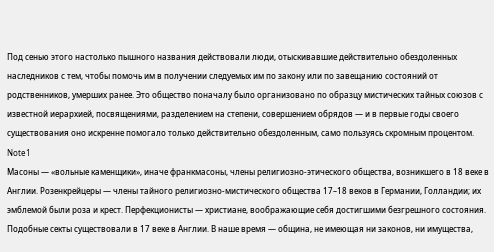Под сенью этого настолько пышного названия действовали люди, отыскивавшие действительно обездоленных наследников с тем, чтобы помочь им в получении следуемых им по закону или по завещанию состояний от родственников, умерших ранее. Это общество поначалу было организовано по образцу мистических тайных союзов с известной иерархией, посвящениями, разделением на степени, совершением обрядов — и в первые годы своего существования оно искренне помогало только действительно обездоленным, само пользуясь скромным процентом.
Note1
Масоны — «вольные каменщики», иначе франкмасоны, члены религиозно-этического общества, возникшего в 18 веке в Англии. Розенкрейцеры — члены тайного религиозно-мистического общества 17–18 веков в Германии, Голландии; их эмблемой были роза и крест. Перфекционисты — христиане, воображающие себя достигшими безгрешного состояния. Подобные секты существовали в 17 веке в Англии. В наше время — община, не имеющая ни законов, ни имущества,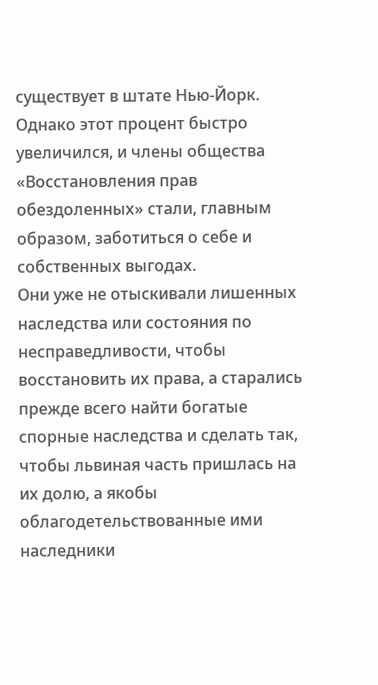существует в штате Нью-Йорк.
Однако этот процент быстро увеличился, и члены общества «Восстановления прав обездоленных» стали, главным образом, заботиться о себе и собственных выгодах.
Они уже не отыскивали лишенных наследства или состояния по несправедливости, чтобы восстановить их права, а старались прежде всего найти богатые спорные наследства и сделать так, чтобы львиная часть пришлась на их долю, а якобы облагодетельствованные ими наследники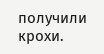получили крохи.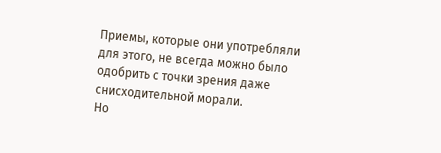Приемы, которые они употребляли для этого, не всегда можно было одобрить с точки зрения даже снисходительной морали.
Но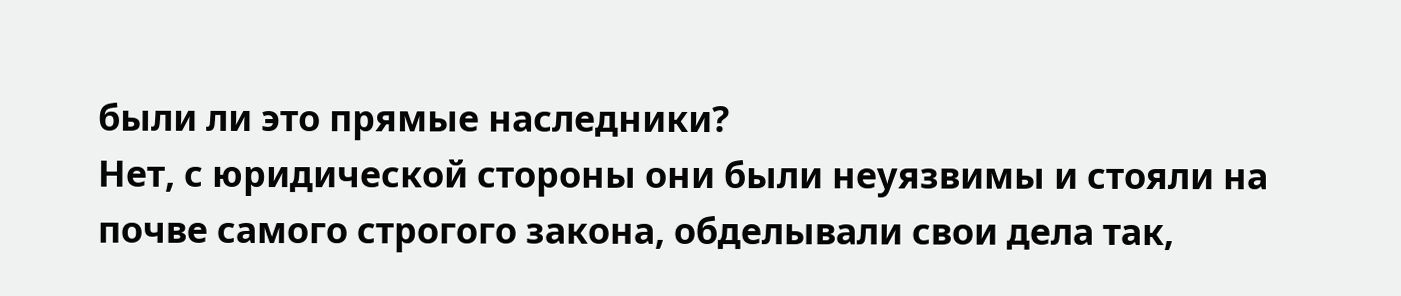были ли это прямые наследники?
Нет, с юридической стороны они были неуязвимы и стояли на почве самого строгого закона, обделывали свои дела так,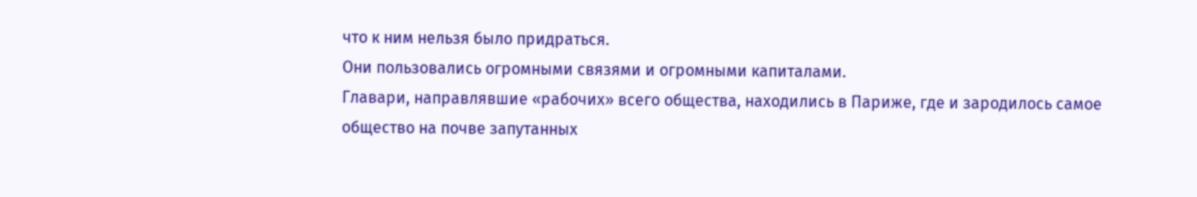что к ним нельзя было придраться.
Они пользовались огромными связями и огромными капиталами.
Главари, направлявшие «рабочих» всего общества, находились в Париже, где и зародилось самое общество на почве запутанных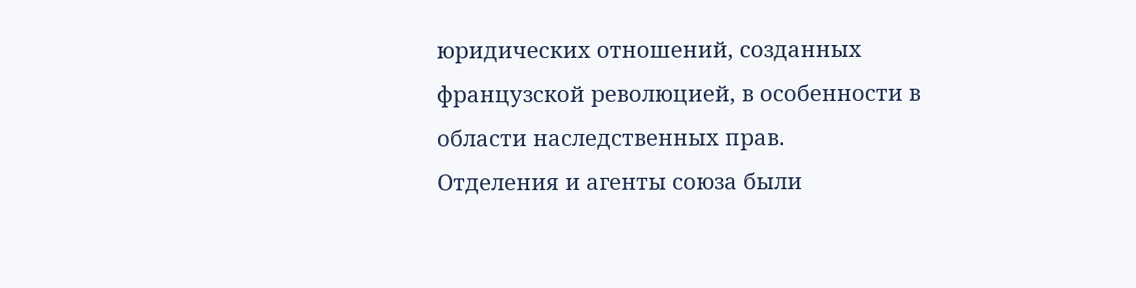юридических отношений, созданных французской революцией, в особенности в области наследственных прав.
Отделения и агенты союза были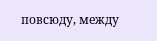повсюду, между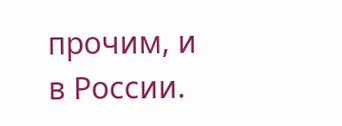прочим, и в России.